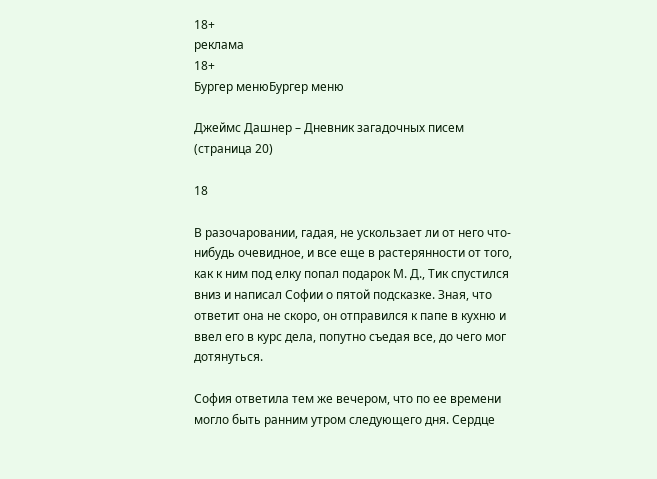18+
реклама
18+
Бургер менюБургер меню

Джеймс Дашнер – Дневник загадочных писем (страница 20)

18

В разочаровании, гадая, не ускользает ли от него что-нибудь очевидное, и все еще в растерянности от того, как к ним под елку попал подарок М. Д., Тик спустился вниз и написал Софии о пятой подсказке. Зная, что ответит она не скоро, он отправился к папе в кухню и ввел его в курс дела, попутно съедая все, до чего мог дотянуться.

София ответила тем же вечером, что по ее времени могло быть ранним утром следующего дня. Сердце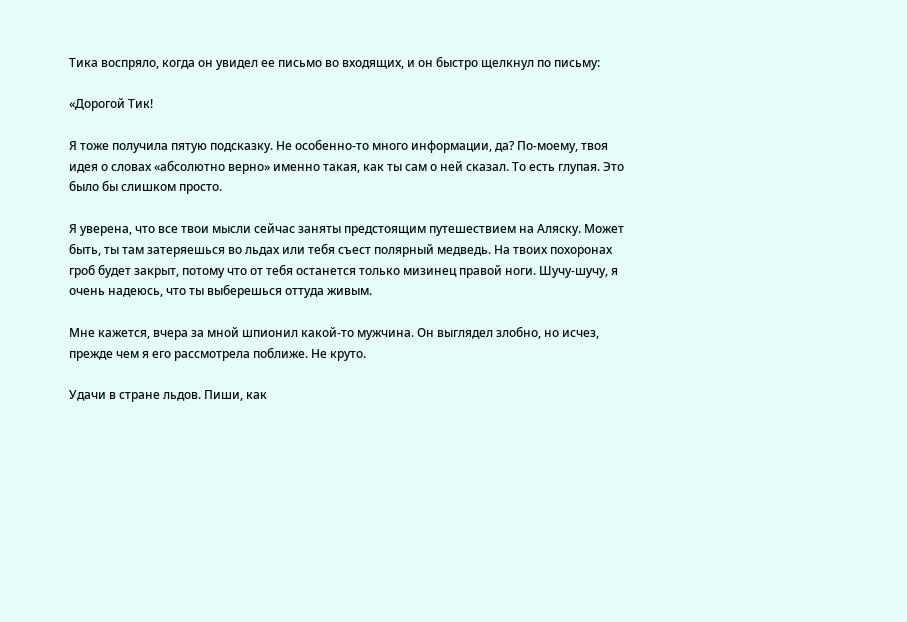Тика воспряло, когда он увидел ее письмо во входящих, и он быстро щелкнул по письму:

«Дорогой Тик!

Я тоже получила пятую подсказку. Не особенно-то много информации, да? По-моему, твоя идея о словах «абсолютно верно» именно такая, как ты сам о ней сказал. То есть глупая. Это было бы слишком просто.

Я уверена, что все твои мысли сейчас заняты предстоящим путешествием на Аляску. Может быть, ты там затеряешься во льдах или тебя съест полярный медведь. На твоих похоронах гроб будет закрыт, потому что от тебя останется только мизинец правой ноги. Шучу-шучу, я очень надеюсь, что ты выберешься оттуда живым.

Мне кажется, вчера за мной шпионил какой-то мужчина. Он выглядел злобно, но исчез, прежде чем я его рассмотрела поближе. Не круто.

Удачи в стране льдов. Пиши, как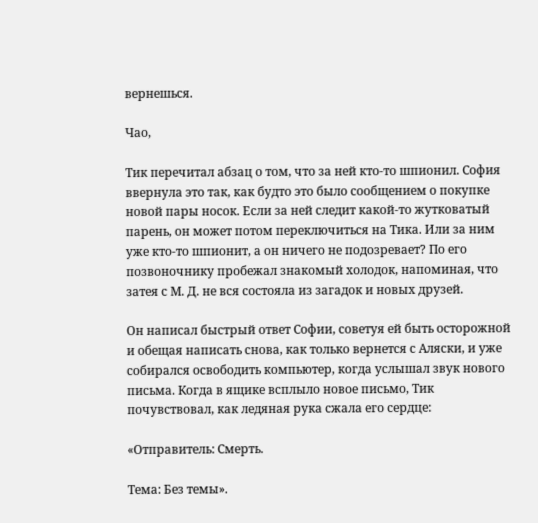вернешься.

Чао,

Тик перечитал абзац о том, что за ней кто-то шпионил. София ввернула это так, как будто это было сообщением о покупке новой пары носок. Если за ней следит какой-то жутковатый парень, он может потом переключиться на Тика. Или за ним уже кто-то шпионит, а он ничего не подозревает? По его позвоночнику пробежал знакомый холодок, напоминая, что затея с М. Д. не вся состояла из загадок и новых друзей.

Он написал быстрый ответ Софии, советуя ей быть осторожной и обещая написать снова, как только вернется с Аляски, и уже собирался освободить компьютер, когда услышал звук нового письма. Когда в ящике всплыло новое письмо, Тик почувствовал, как ледяная рука сжала его сердце:

«Отправитель: Смерть.

Тема: Без темы».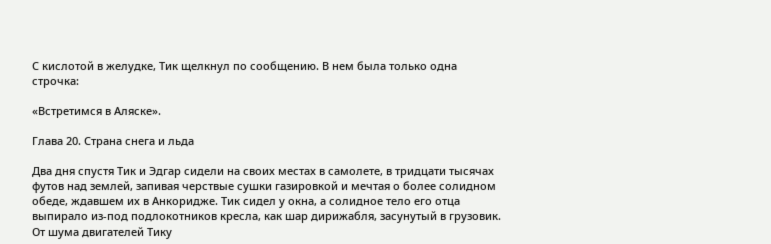С кислотой в желудке, Тик щелкнул по сообщению. В нем была только одна строчка:

«Встретимся в Аляске».

Глава 20. Страна снега и льда

Два дня спустя Тик и Эдгар сидели на своих местах в самолете, в тридцати тысячах футов над землей, запивая черствые сушки газировкой и мечтая о более солидном обеде, ждавшем их в Анкоридже. Тик сидел у окна, а солидное тело его отца выпирало из-под подлокотников кресла, как шар дирижабля, засунутый в грузовик. От шума двигателей Тику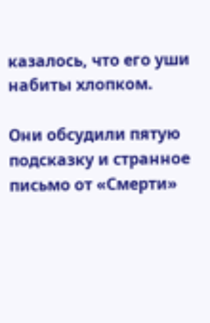казалось, что его уши набиты хлопком.

Они обсудили пятую подсказку и странное письмо от «Смерти»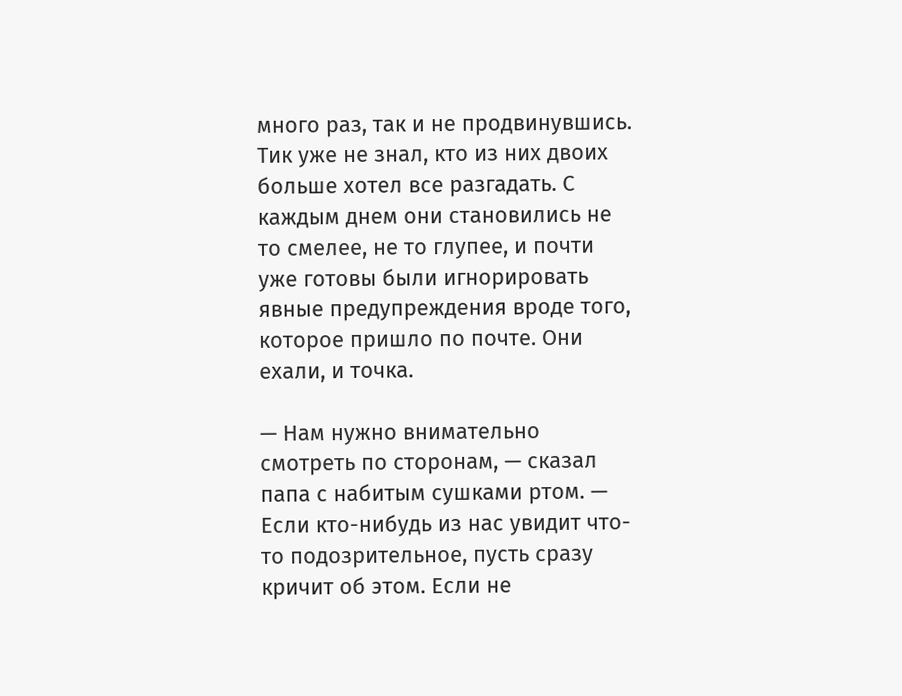много раз, так и не продвинувшись. Тик уже не знал, кто из них двоих больше хотел все разгадать. С каждым днем они становились не то смелее, не то глупее, и почти уже готовы были игнорировать явные предупреждения вроде того, которое пришло по почте. Они ехали, и точка.

— Нам нужно внимательно смотреть по сторонам, — сказал папа с набитым сушками ртом. — Если кто-нибудь из нас увидит что-то подозрительное, пусть сразу кричит об этом. Если не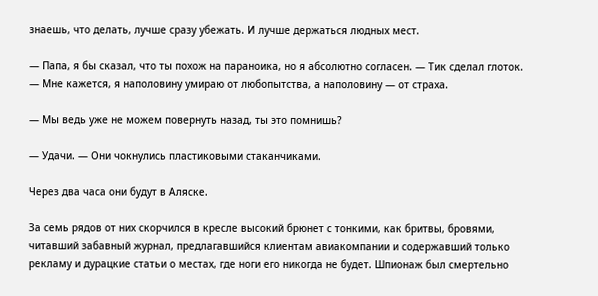знаешь, что делать, лучше сразу убежать. И лучше держаться людных мест.

— Папа, я бы сказал, что ты похож на параноика, но я абсолютно согласен. — Тик сделал глоток. — Мне кажется, я наполовину умираю от любопытства, а наполовину — от страха.

— Мы ведь уже не можем повернуть назад, ты это помнишь?

— Удачи. — Они чокнулись пластиковыми стаканчиками.

Через два часа они будут в Аляске.

За семь рядов от них скорчился в кресле высокий брюнет с тонкими, как бритвы, бровями, читавший забавный журнал, предлагавшийся клиентам авиакомпании и содержавший только рекламу и дурацкие статьи о местах, где ноги его никогда не будет. Шпионаж был смертельно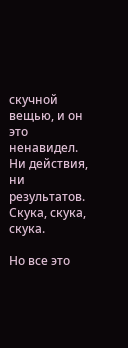скучной вещью, и он это ненавидел. Ни действия, ни результатов. Скука, скука, скука.

Но все это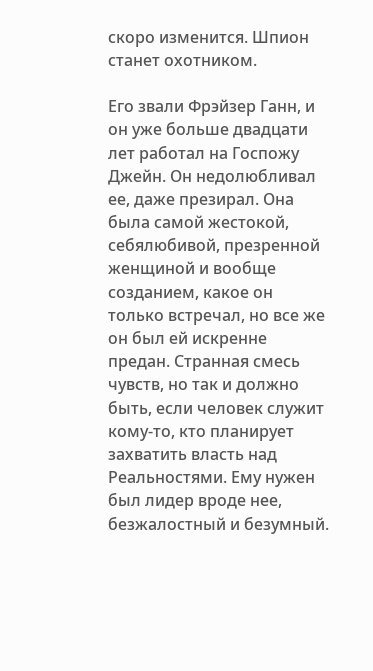скоро изменится. Шпион станет охотником.

Его звали Фрэйзер Ганн, и он уже больше двадцати лет работал на Госпожу Джейн. Он недолюбливал ее, даже презирал. Она была самой жестокой, себялюбивой, презренной женщиной и вообще созданием, какое он только встречал, но все же он был ей искренне предан. Странная смесь чувств, но так и должно быть, если человек служит кому-то, кто планирует захватить власть над Реальностями. Ему нужен был лидер вроде нее, безжалостный и безумный.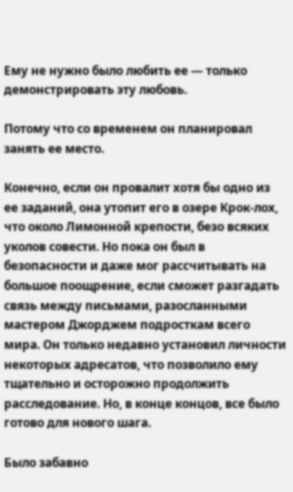Ему не нужно было любить ее — только демонстрировать эту любовь.

Потому что со временем он планировал занять ее место.

Конечно, если он провалит хотя бы одно из ее заданий, она утопит его в озере Крок-лох, что около Лимонной крепости, безо всяких уколов совести. Но пока он был в безопасности и даже мог рассчитывать на большое поощрение, если сможет разгадать связь между письмами, разосланными мастером Джорджем подросткам всего мира. Он только недавно установил личности некоторых адресатов, что позволило ему тщательно и осторожно продолжить расследование. Но, в конце концов, все было готово для нового шага.

Было забавно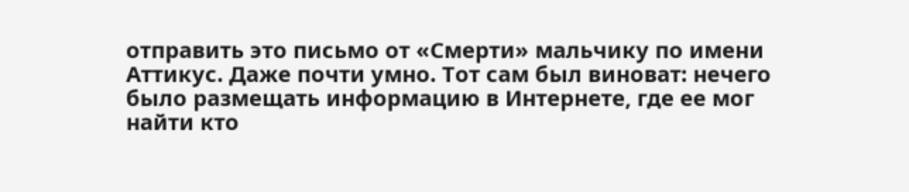отправить это письмо от «Смерти» мальчику по имени Аттикус. Даже почти умно. Тот сам был виноват: нечего было размещать информацию в Интернете, где ее мог найти кто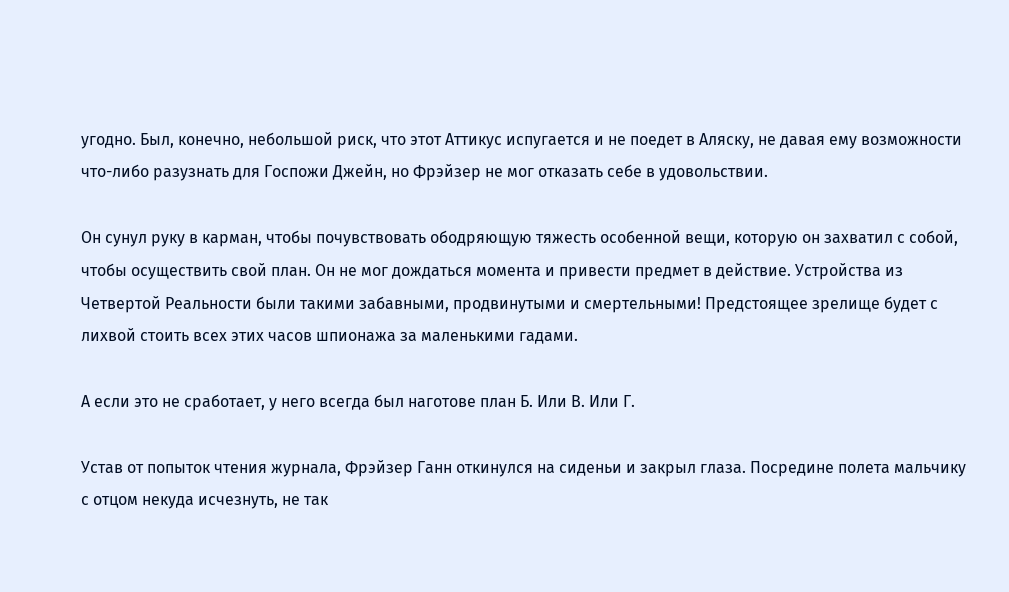угодно. Был, конечно, небольшой риск, что этот Аттикус испугается и не поедет в Аляску, не давая ему возможности что-либо разузнать для Госпожи Джейн, но Фрэйзер не мог отказать себе в удовольствии.

Он сунул руку в карман, чтобы почувствовать ободряющую тяжесть особенной вещи, которую он захватил с собой, чтобы осуществить свой план. Он не мог дождаться момента и привести предмет в действие. Устройства из Четвертой Реальности были такими забавными, продвинутыми и смертельными! Предстоящее зрелище будет с лихвой стоить всех этих часов шпионажа за маленькими гадами.

А если это не сработает, у него всегда был наготове план Б. Или В. Или Г.

Устав от попыток чтения журнала, Фрэйзер Ганн откинулся на сиденьи и закрыл глаза. Посредине полета мальчику с отцом некуда исчезнуть, не так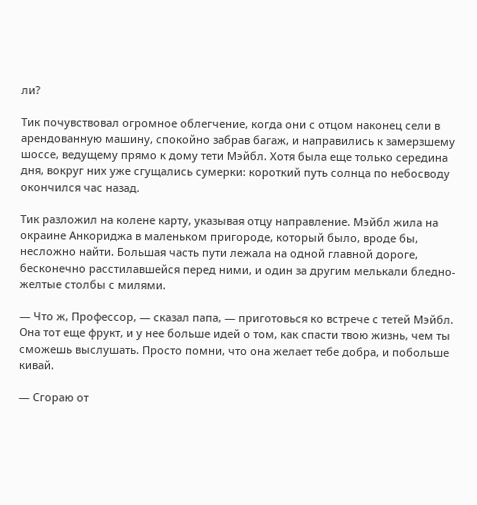ли?

Тик почувствовал огромное облегчение, когда они с отцом наконец сели в арендованную машину, спокойно забрав багаж, и направились к замерзшему шоссе, ведущему прямо к дому тети Мэйбл. Хотя была еще только середина дня, вокруг них уже сгущались сумерки: короткий путь солнца по небосводу окончился час назад.

Тик разложил на колене карту, указывая отцу направление. Мэйбл жила на окраине Анкориджа в маленьком пригороде, который было, вроде бы, несложно найти. Большая часть пути лежала на одной главной дороге, бесконечно расстилавшейся перед ними, и один за другим мелькали бледно-желтые столбы с милями.

— Что ж, Профессор, — сказал папа, — приготовься ко встрече с тетей Мэйбл. Она тот еще фрукт, и у нее больше идей о том, как спасти твою жизнь, чем ты сможешь выслушать. Просто помни, что она желает тебе добра, и побольше кивай.

— Сгораю от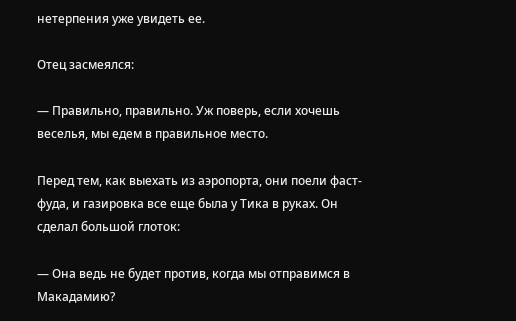нетерпения уже увидеть ее.

Отец засмеялся:

— Правильно, правильно. Уж поверь, если хочешь веселья, мы едем в правильное место.

Перед тем, как выехать из аэропорта, они поели фаст-фуда, и газировка все еще была у Тика в руках. Он сделал большой глоток:

— Она ведь не будет против, когда мы отправимся в Макадамию?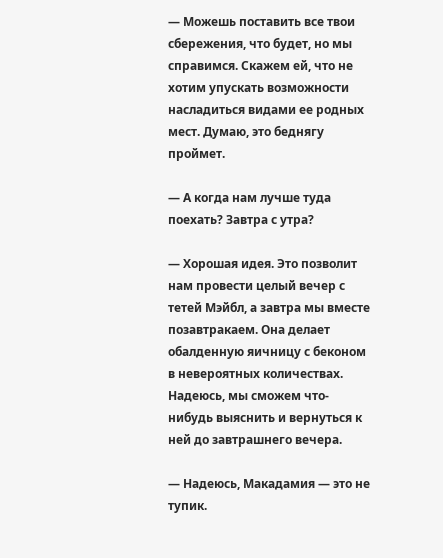— Можешь поставить все твои сбережения, что будет, но мы справимся. Скажем ей, что не хотим упускать возможности насладиться видами ее родных мест. Думаю, это беднягу проймет.

— А когда нам лучше туда поехать? Завтра с утра?

— Хорошая идея. Это позволит нам провести целый вечер с тетей Мэйбл, а завтра мы вместе позавтракаем. Она делает обалденную яичницу с беконом в невероятных количествах. Надеюсь, мы сможем что-нибудь выяснить и вернуться к ней до завтрашнего вечера.

— Надеюсь, Макадамия — это не тупик.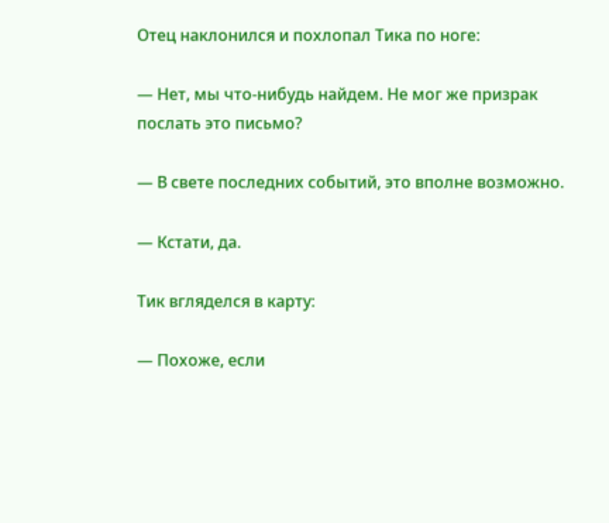Отец наклонился и похлопал Тика по ноге:

— Нет, мы что-нибудь найдем. Не мог же призрак послать это письмо?

— В свете последних событий, это вполне возможно.

— Кстати, да.

Тик вгляделся в карту:

— Похоже, если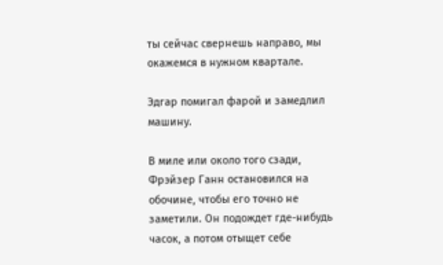ты сейчас свернешь направо, мы окажемся в нужном квартале.

Эдгар помигал фарой и замедлил машину.

В миле или около того сзади, Фрэйзер Ганн остановился на обочине, чтобы его точно не заметили. Он подождет где-нибудь часок, а потом отыщет себе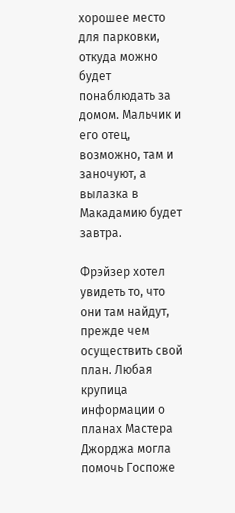хорошее место для парковки, откуда можно будет понаблюдать за домом. Мальчик и его отец, возможно, там и заночуют, а вылазка в Макадамию будет завтра.

Фрэйзер хотел увидеть то, что они там найдут, прежде чем осуществить свой план. Любая крупица информации о планах Мастера Джорджа могла помочь Госпоже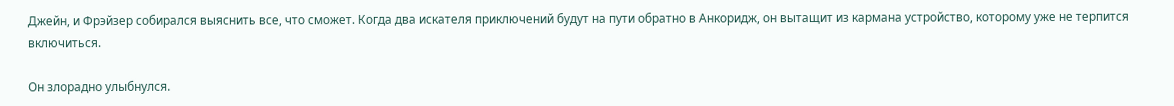Джейн, и Фрэйзер собирался выяснить все, что сможет. Когда два искателя приключений будут на пути обратно в Анкоридж, он вытащит из кармана устройство, которому уже не терпится включиться.

Он злорадно улыбнулся.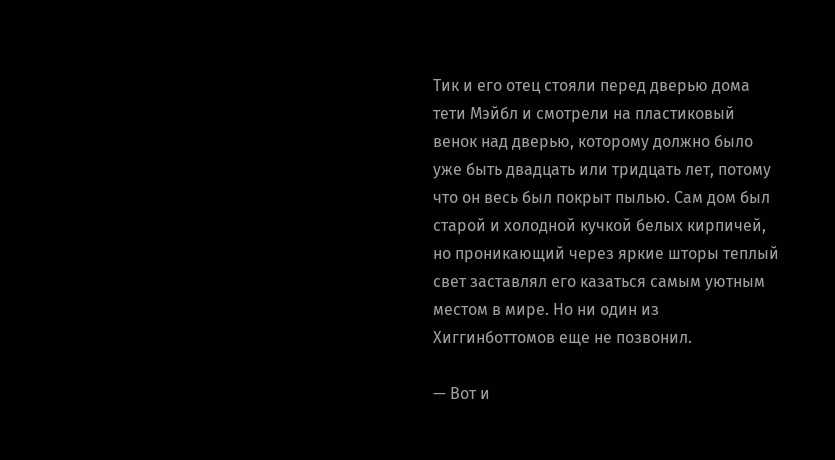Тик и его отец стояли перед дверью дома тети Мэйбл и смотрели на пластиковый венок над дверью, которому должно было уже быть двадцать или тридцать лет, потому что он весь был покрыт пылью. Сам дом был старой и холодной кучкой белых кирпичей, но проникающий через яркие шторы теплый свет заставлял его казаться самым уютным местом в мире. Но ни один из Хиггинботтомов еще не позвонил.

— Вот и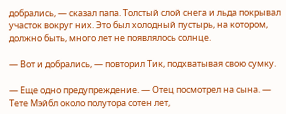добрались, — сказал папа. Толстый слой снега и льда покрывал участок вокруг них. Это был холодный пустырь, на котором, должно быть, много лет не появлялось солнце.

— Вот и добрались, — повторил Тик, подхватывая свою сумку.

— Еще одно предупреждение. — Отец посмотрел на сына. — Тете Мэйбл около полутора сотен лет,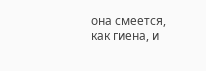она смеется, как гиена, и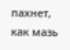пахнет, как мазь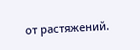от растяжений.